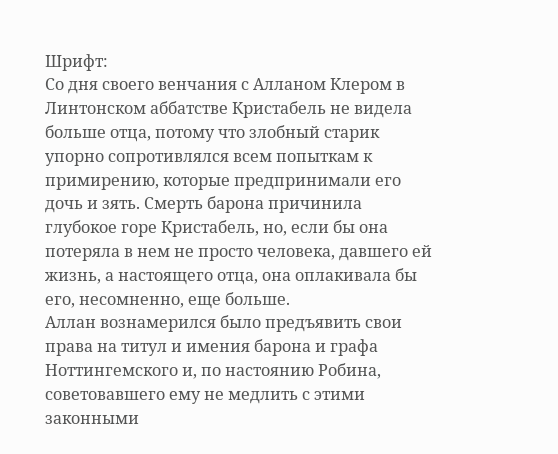Шрифт:
Со дня своего венчания с Алланом Клером в Линтонском аббатстве Кристабель не видела больше отца, потому что злобный старик упорно сопротивлялся всем попыткам к примирению, которые предпринимали его дочь и зять. Смерть барона причинила глубокое горе Кристабель, но, если бы она потеряла в нем не просто человека, давшего ей жизнь, а настоящего отца, она оплакивала бы его, несомненно, еще больше.
Аллан вознамерился было предъявить свои права на титул и имения барона и графа Ноттингемского и, по настоянию Робина, советовавшего ему не медлить с этими законными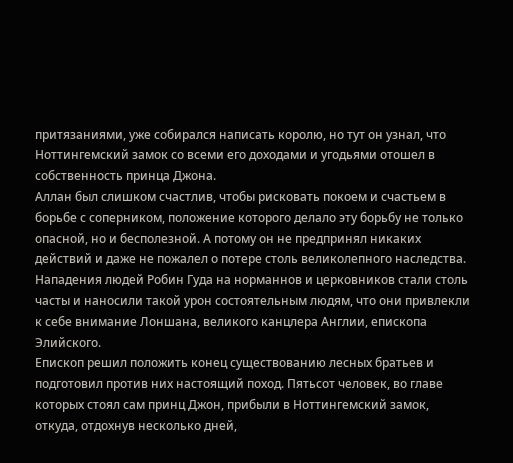притязаниями, уже собирался написать королю, но тут он узнал, что Ноттингемский замок со всеми его доходами и угодьями отошел в собственность принца Джона.
Аллан был слишком счастлив, чтобы рисковать покоем и счастьем в борьбе с соперником, положение которого делало эту борьбу не только опасной, но и бесполезной. А потому он не предпринял никаких действий и даже не пожалел о потере столь великолепного наследства.
Нападения людей Робин Гуда на норманнов и церковников стали столь часты и наносили такой урон состоятельным людям, что они привлекли к себе внимание Лоншана, великого канцлера Англии, епископа Элийского.
Епископ решил положить конец существованию лесных братьев и подготовил против них настоящий поход. Пятьсот человек, во главе которых стоял сам принц Джон, прибыли в Ноттингемский замок, откуда, отдохнув несколько дней,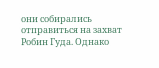они собирались отправиться на захват Робин Гуда. Однако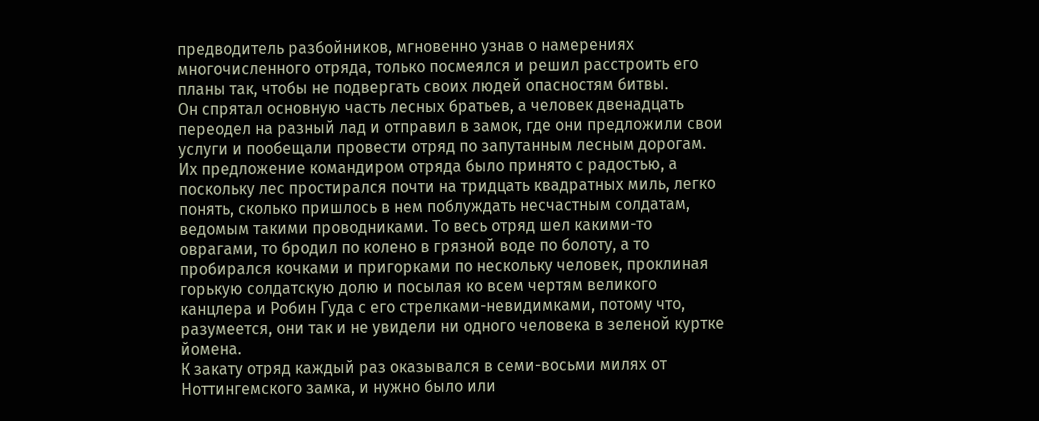предводитель разбойников, мгновенно узнав о намерениях многочисленного отряда, только посмеялся и решил расстроить его планы так, чтобы не подвергать своих людей опасностям битвы.
Он спрятал основную часть лесных братьев, а человек двенадцать переодел на разный лад и отправил в замок, где они предложили свои услуги и пообещали провести отряд по запутанным лесным дорогам.
Их предложение командиром отряда было принято с радостью, а поскольку лес простирался почти на тридцать квадратных миль, легко понять, сколько пришлось в нем поблуждать несчастным солдатам, ведомым такими проводниками. То весь отряд шел какими-то оврагами, то бродил по колено в грязной воде по болоту, а то пробирался кочками и пригорками по нескольку человек, проклиная горькую солдатскую долю и посылая ко всем чертям великого канцлера и Робин Гуда с его стрелками-невидимками, потому что, разумеется, они так и не увидели ни одного человека в зеленой куртке йомена.
К закату отряд каждый раз оказывался в семи-восьми милях от Ноттингемского замка, и нужно было или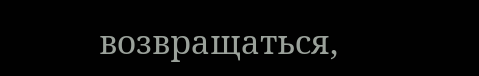возвращаться,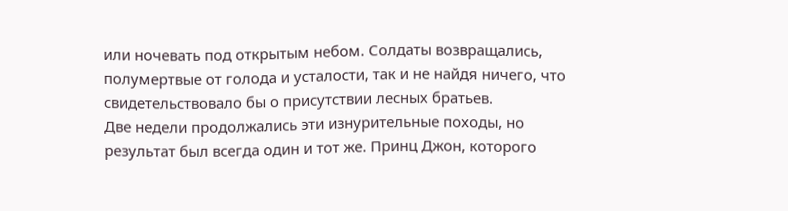или ночевать под открытым небом. Солдаты возвращались, полумертвые от голода и усталости, так и не найдя ничего, что свидетельствовало бы о присутствии лесных братьев.
Две недели продолжались эти изнурительные походы, но результат был всегда один и тот же. Принц Джон, которого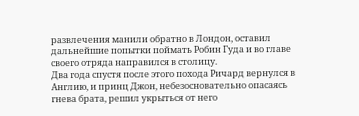развлечения манили обратно в Лондон, оставил дальнейшие попытки поймать Робин Гуда и во главе своего отряда направился в столицу.
Два года спустя после этого похода Ричард вернулся в Англию, и принц Джон, небезосновательно опасаясь гнева брата, решил укрыться от него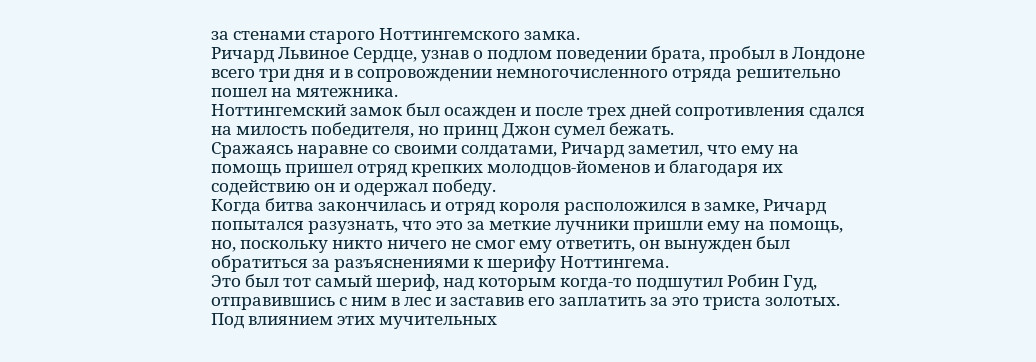за стенами старого Ноттингемского замка.
Ричард Львиное Сердце, узнав о подлом поведении брата, пробыл в Лондоне всего три дня и в сопровождении немногочисленного отряда решительно пошел на мятежника.
Ноттингемский замок был осажден и после трех дней сопротивления сдался на милость победителя, но принц Джон сумел бежать.
Сражаясь наравне со своими солдатами, Ричард заметил, что ему на помощь пришел отряд крепких молодцов-йоменов и благодаря их содействию он и одержал победу.
Когда битва закончилась и отряд короля расположился в замке, Ричард попытался разузнать, что это за меткие лучники пришли ему на помощь, но, поскольку никто ничего не смог ему ответить, он вынужден был обратиться за разъяснениями к шерифу Ноттингема.
Это был тот самый шериф, над которым когда-то подшутил Робин Гуд, отправившись с ним в лес и заставив его заплатить за это триста золотых.
Под влиянием этих мучительных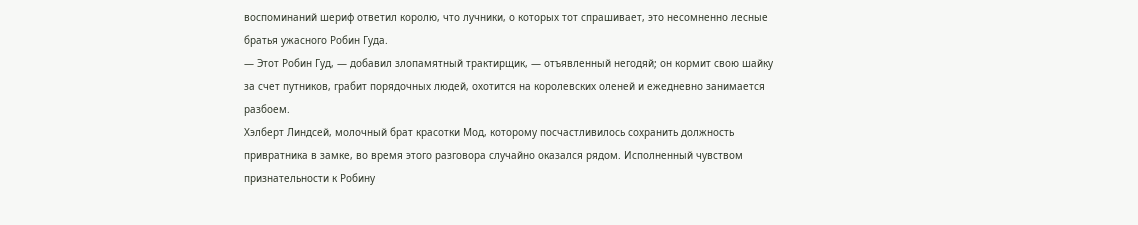воспоминаний шериф ответил королю, что лучники, о которых тот спрашивает, это несомненно лесные братья ужасного Робин Гуда.
— Этот Робин Гуд, — добавил злопамятный трактирщик, — отъявленный негодяй; он кормит свою шайку за счет путников, грабит порядочных людей, охотится на королевских оленей и ежедневно занимается разбоем.
Хэлберт Линдсей, молочный брат красотки Мод, которому посчастливилось сохранить должность привратника в замке, во время этого разговора случайно оказался рядом. Исполненный чувством признательности к Робину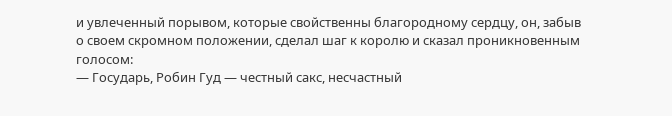и увлеченный порывом, которые свойственны благородному сердцу, он, забыв о своем скромном положении, сделал шаг к королю и сказал проникновенным голосом:
— Государь, Робин Гуд — честный сакс, несчастный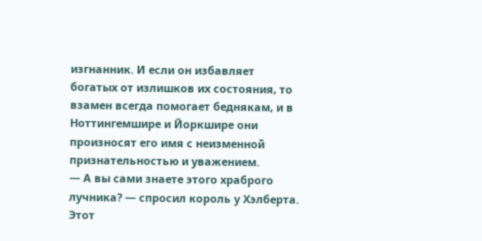изгнанник. И если он избавляет богатых от излишков их состояния, то взамен всегда помогает беднякам, и в Ноттингемшире и Йоркшире они произносят его имя с неизменной признательностью и уважением.
— А вы сами знаете этого храброго лучника? — спросил король у Хэлберта.
Этот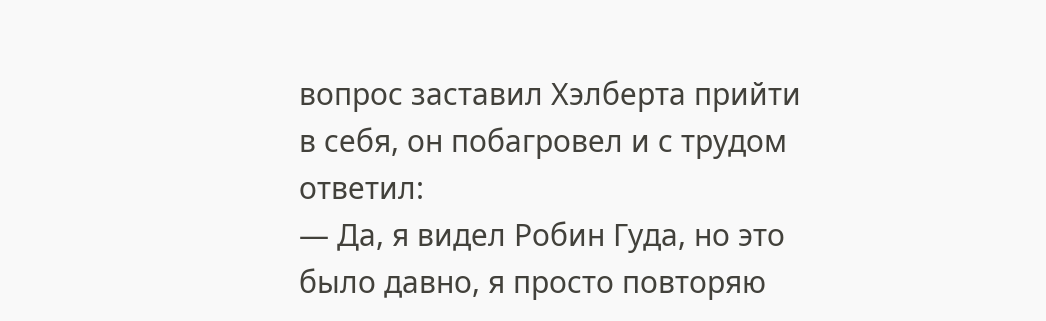вопрос заставил Хэлберта прийти в себя, он побагровел и с трудом ответил:
— Да, я видел Робин Гуда, но это было давно, я просто повторяю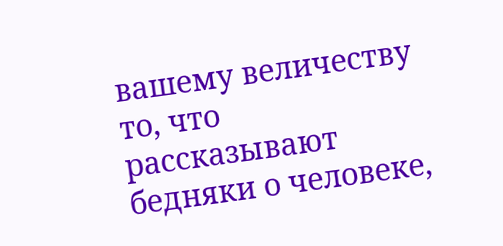вашему величеству то, что рассказывают бедняки о человеке,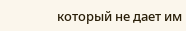который не дает им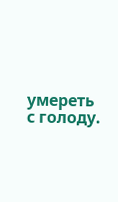умереть с голоду.